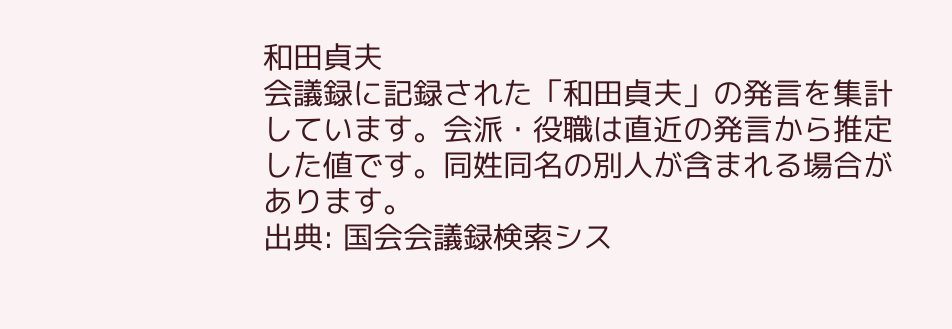和田貞夫
会議録に記録された「和田貞夫」の発言を集計しています。会派・役職は直近の発言から推定した値です。同姓同名の別人が含まれる場合があります。
出典: 国会会議録検索シス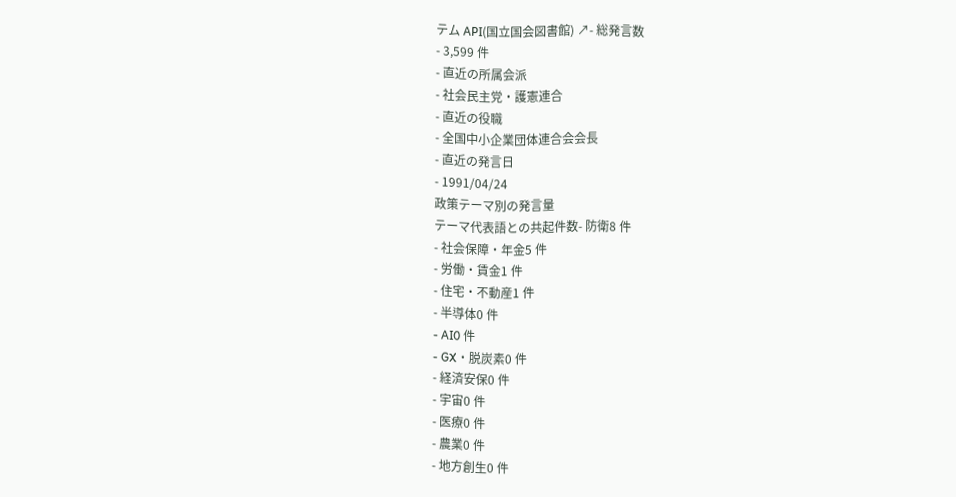テム API(国立国会図書館) ↗- 総発言数
- 3,599 件
- 直近の所属会派
- 社会民主党・護憲連合
- 直近の役職
- 全国中小企業団体連合会会長
- 直近の発言日
- 1991/04/24
政策テーマ別の発言量
テーマ代表語との共起件数- 防衛8 件
- 社会保障・年金5 件
- 労働・賃金1 件
- 住宅・不動産1 件
- 半導体0 件
- AI0 件
- GX・脱炭素0 件
- 経済安保0 件
- 宇宙0 件
- 医療0 件
- 農業0 件
- 地方創生0 件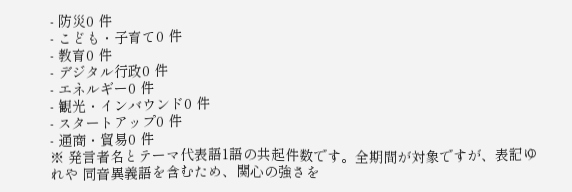- 防災0 件
- こども・子育て0 件
- 教育0 件
- デジタル行政0 件
- エネルギー0 件
- 観光・インバウンド0 件
- スタートアップ0 件
- 通商・貿易0 件
※ 発言者名とテーマ代表語1語の共起件数です。全期間が対象ですが、表記ゆれや 同音異義語を含むため、関心の強さを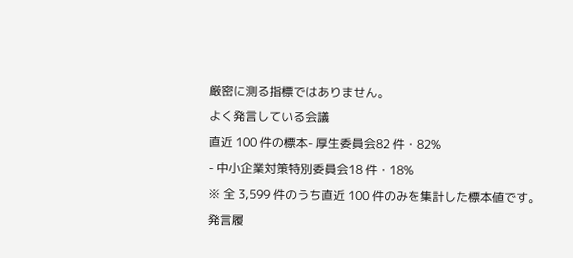厳密に測る指標ではありません。
よく発言している会議
直近 100 件の標本- 厚生委員会82 件・82%
- 中小企業対策特別委員会18 件・18%
※ 全 3,599 件のうち直近 100 件のみを集計した標本値です。
発言履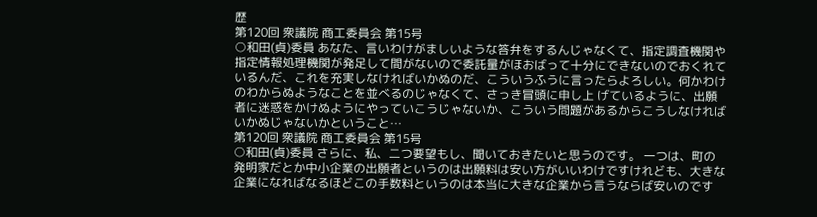歴
第120回 衆議院 商工委員会 第15号
○和田(貞)委員 あなた、言いわけがましいような答弁をするんじゃなくて、指定調査機関や指定情報処理機関が発足して間がないので委託量がほおばって十分にできないのでおくれているんだ、これを充実しなければいかぬのだ、こういうふうに言ったらよろしい。何かわけのわからぬようなことを並べるのじゃなくて、さっき冒頭に申し上 げているように、出願者に迷惑をかけぬようにやっていこうじゃないか、こういう問題があるからこうしなければいかぬじゃないかということ…
第120回 衆議院 商工委員会 第15号
○和田(貞)委員 さらに、私、二つ要望もし、聞いておきたいと思うのです。 一つは、町の発明家だとか中小企業の出願者というのは出願料は安い方がいいわけですけれども、大きな企業になればなるほどこの手数料というのは本当に大きな企業から言うならば安いのです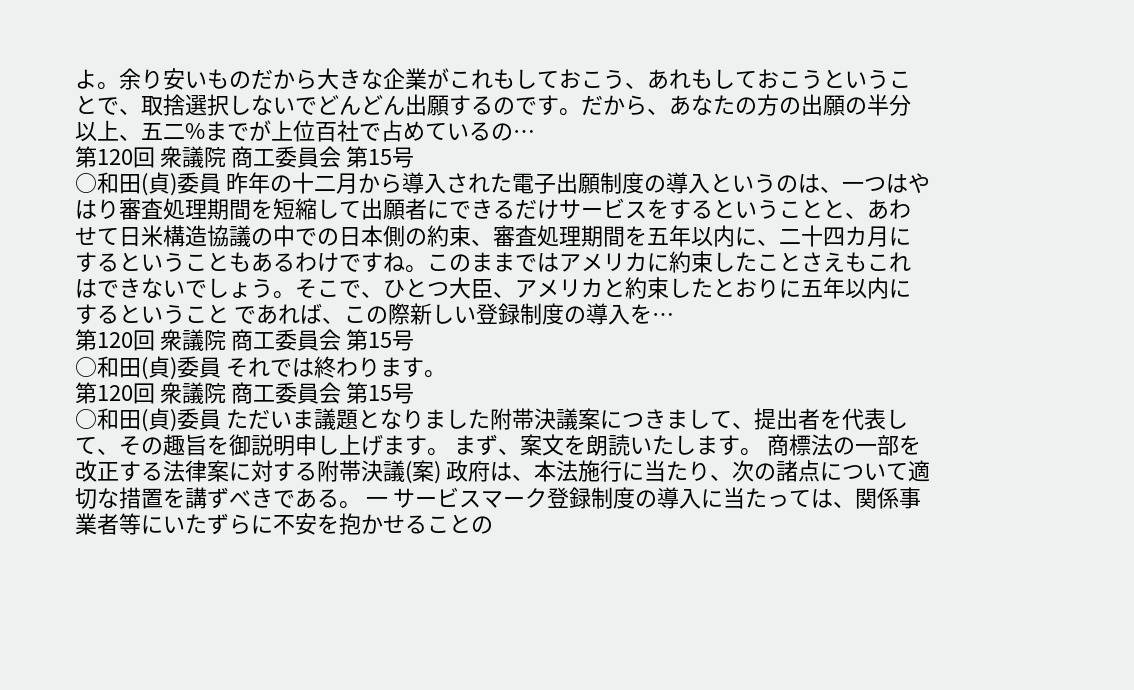よ。余り安いものだから大きな企業がこれもしておこう、あれもしておこうということで、取捨選択しないでどんどん出願するのです。だから、あなたの方の出願の半分以上、五二%までが上位百社で占めているの…
第120回 衆議院 商工委員会 第15号
○和田(貞)委員 昨年の十二月から導入された電子出願制度の導入というのは、一つはやはり審査処理期間を短縮して出願者にできるだけサービスをするということと、あわせて日米構造協議の中での日本側の約束、審査処理期間を五年以内に、二十四カ月にするということもあるわけですね。このままではアメリカに約束したことさえもこれはできないでしょう。そこで、ひとつ大臣、アメリカと約束したとおりに五年以内にするということ であれば、この際新しい登録制度の導入を…
第120回 衆議院 商工委員会 第15号
○和田(貞)委員 それでは終わります。
第120回 衆議院 商工委員会 第15号
○和田(貞)委員 ただいま議題となりました附帯決議案につきまして、提出者を代表して、その趣旨を御説明申し上げます。 まず、案文を朗読いたします。 商標法の一部を改正する法律案に対する附帯決議(案) 政府は、本法施行に当たり、次の諸点について適切な措置を講ずべきである。 一 サービスマーク登録制度の導入に当たっては、関係事業者等にいたずらに不安を抱かせることの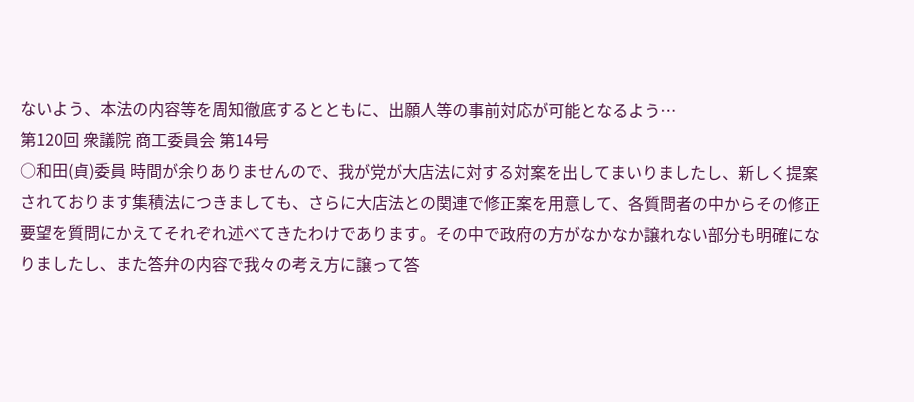ないよう、本法の内容等を周知徹底するとともに、出願人等の事前対応が可能となるよう…
第120回 衆議院 商工委員会 第14号
○和田(貞)委員 時間が余りありませんので、我が党が大店法に対する対案を出してまいりましたし、新しく提案されております集積法につきましても、さらに大店法との関連で修正案を用意して、各質問者の中からその修正要望を質問にかえてそれぞれ述べてきたわけであります。その中で政府の方がなかなか譲れない部分も明確になりましたし、また答弁の内容で我々の考え方に譲って答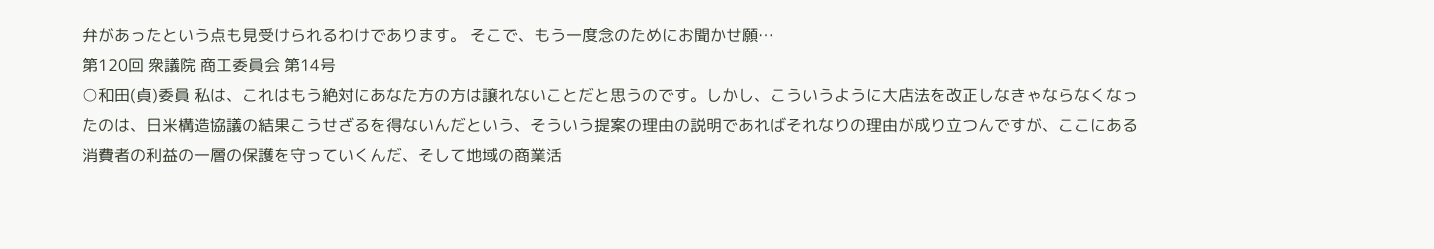弁があったという点も見受けられるわけであります。 そこで、もう一度念のためにお聞かせ願…
第120回 衆議院 商工委員会 第14号
○和田(貞)委員 私は、これはもう絶対にあなた方の方は譲れないことだと思うのです。しかし、こういうように大店法を改正しなきゃならなくなったのは、日米構造協議の結果こうせざるを得ないんだという、そういう提案の理由の説明であればそれなりの理由が成り立つんですが、ここにある消費者の利益の一層の保護を守っていくんだ、そして地域の商業活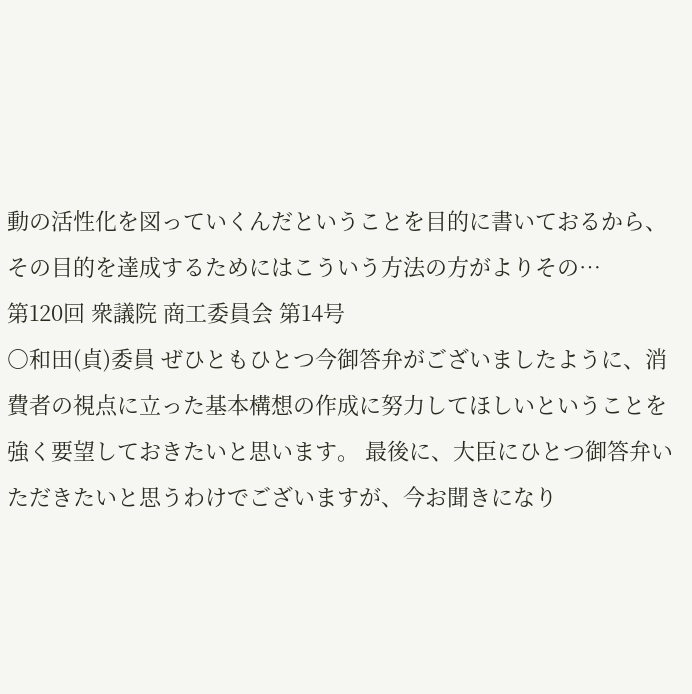動の活性化を図っていくんだということを目的に書いておるから、その目的を達成するためにはこういう方法の方がよりその…
第120回 衆議院 商工委員会 第14号
○和田(貞)委員 ぜひともひとつ今御答弁がございましたように、消費者の視点に立った基本構想の作成に努力してほしいということを強く要望しておきたいと思います。 最後に、大臣にひとつ御答弁いただきたいと思うわけでございますが、今お聞きになり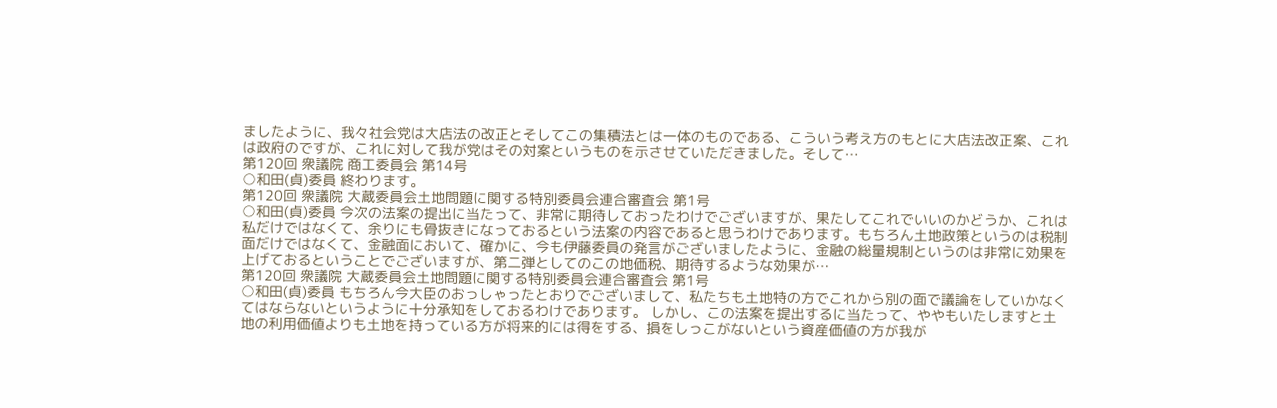ましたように、我々社会党は大店法の改正とそしてこの集積法とは一体のものである、こういう考え方のもとに大店法改正案、これは政府のですが、これに対して我が党はその対案というものを示させていただきました。そして…
第120回 衆議院 商工委員会 第14号
○和田(貞)委員 終わります。
第120回 衆議院 大蔵委員会土地問題に関する特別委員会連合審査会 第1号
○和田(貞)委員 今次の法案の提出に当たって、非常に期待しておったわけでございますが、果たしてこれでいいのかどうか、これは私だけではなくて、余りにも骨抜きになっておるという法案の内容であると思うわけであります。もちろん土地政策というのは税制面だけではなくて、金融面において、確かに、今も伊藤委員の発言がございましたように、金融の総量規制というのは非常に効果を上げておるということでございますが、第二弾としてのこの地価税、期待するような効果が…
第120回 衆議院 大蔵委員会土地問題に関する特別委員会連合審査会 第1号
○和田(貞)委員 もちろん今大臣のおっしゃったとおりでございまして、私たちも土地特の方でこれから別の面で議論をしていかなくてはならないというように十分承知をしておるわけであります。 しかし、この法案を提出するに当たって、ややもいたしますと土地の利用価値よりも土地を持っている方が将来的には得をする、損をしっこがないという資産価値の方が我が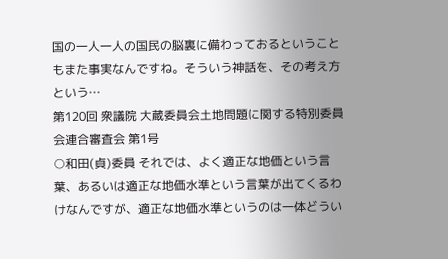国の一人一人の国民の脳裏に備わっておるということもまた事実なんですね。そういう神話を、その考え方という…
第120回 衆議院 大蔵委員会土地問題に関する特別委員会連合審査会 第1号
○和田(貞)委員 それでは、よく適正な地価という言葉、あるいは適正な地価水準という言葉が出てくるわけなんですが、適正な地価水準というのは一体どうい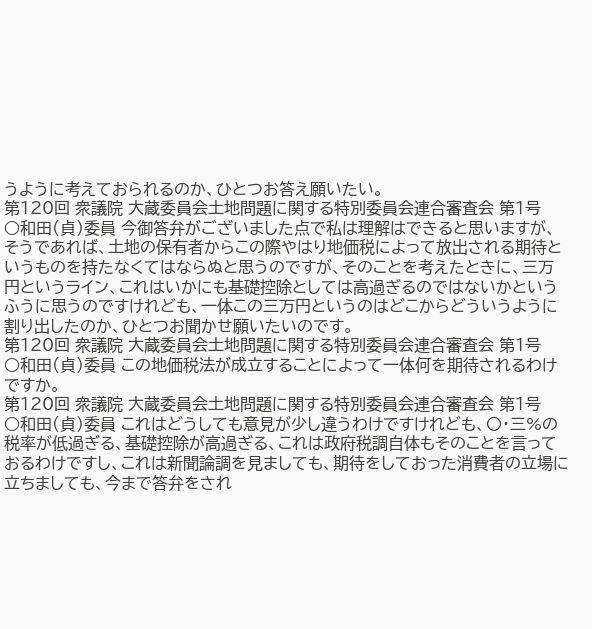うように考えておられるのか、ひとつお答え願いたい。
第120回 衆議院 大蔵委員会土地問題に関する特別委員会連合審査会 第1号
○和田(貞)委員 今御答弁がございました点で私は理解はできると思いますが、そうであれば、土地の保有者からこの際やはり地価税によって放出される期待というものを持たなくてはならぬと思うのですが、そのことを考えたときに、三万円というライン、これはいかにも基礎控除としては高過ぎるのではないかというふうに思うのですけれども、一体この三万円というのはどこからどういうように割り出したのか、ひとつお聞かせ願いたいのです。
第120回 衆議院 大蔵委員会土地問題に関する特別委員会連合審査会 第1号
○和田(貞)委員 この地価税法が成立することによって一体何を期待されるわけですか。
第120回 衆議院 大蔵委員会土地問題に関する特別委員会連合審査会 第1号
○和田(貞)委員 これはどうしても意見が少し違うわけですけれども、〇・三%の税率が低過ぎる、基礎控除が高過ぎる、これは政府税調自体もそのことを言っておるわけですし、これは新聞論調を見ましても、期待をしておった消費者の立場に立ちましても、今まで答弁をされ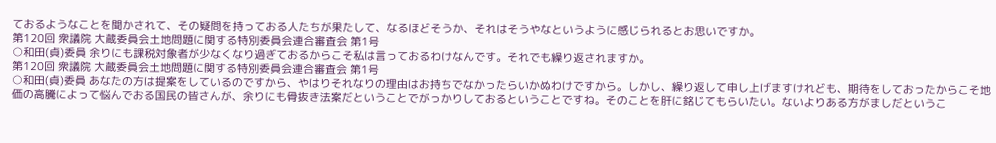ておるようなことを聞かされて、その疑問を持っておる人たちが果たして、なるほどそうか、それはそうやなというように感じられるとお思いですか。
第120回 衆議院 大蔵委員会土地問題に関する特別委員会連合審査会 第1号
○和田(貞)委員 余りにも課税対象者が少なくなり過ぎておるからこそ私は言っておるわけなんです。それでも繰り返されますか。
第120回 衆議院 大蔵委員会土地問題に関する特別委員会連合審査会 第1号
○和田(貞)委員 あなたの方は提案をしているのですから、やはりそれなりの理由はお持ちでなかったらいかぬわけですから。しかし、繰り返して申し上げますけれども、期待をしておったからこそ地価の高騰によって悩んでおる国民の皆さんが、余りにも骨抜き法案だということでがっかりしておるということですね。そのことを肝に銘じてもらいたい。ないよりある方がましだというこ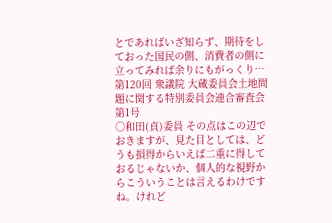とであればいざ知らず、期待をしておった国民の側、消費者の側に立ってみれば余りにもがっくり…
第120回 衆議院 大蔵委員会土地問題に関する特別委員会連合審査会 第1号
○和田(貞)委員 その点はこの辺でおきますが、見た目としては、どうも損得からいえば二重に得しておるじゃないか、個人的な視野からこういうことは言えるわけですね。けれど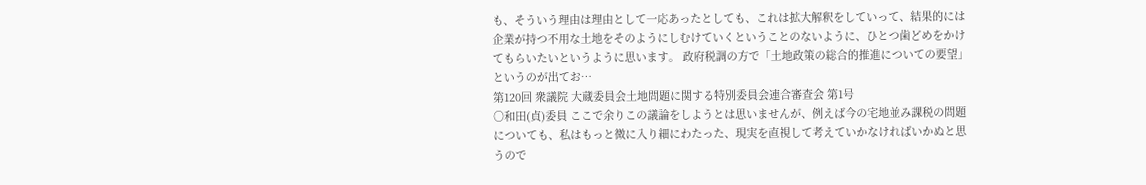も、そういう理由は理由として一応あったとしても、これは拡大解釈をしていって、結果的には企業が持つ不用な土地をそのようにしむけていくということのないように、ひとつ歯どめをかけてもらいたいというように思います。 政府税調の方で「土地政策の総合的推進についての要望」というのが出てお…
第120回 衆議院 大蔵委員会土地問題に関する特別委員会連合審査会 第1号
○和田(貞)委員 ここで余りこの議論をしようとは思いませんが、例えば今の宅地並み課税の問題についても、私はもっと微に入り細にわたった、現実を直視して考えていかなければいかぬと思うので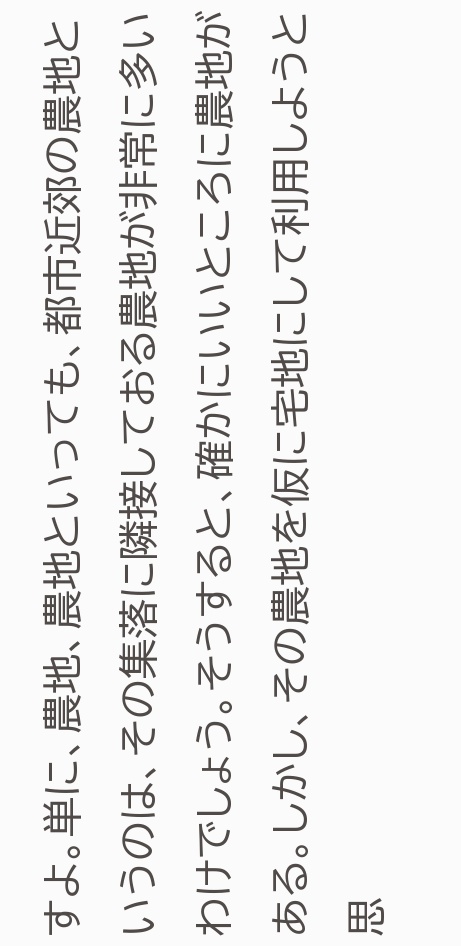すよ。単に、農地、農地といっても、都市近郊の農地というのは、その集落に隣接しておる農地が非常に多いわけでしょう。そうすると、確かにいいところに農地がある。しかし、その農地を仮に宅地にして利用しようと思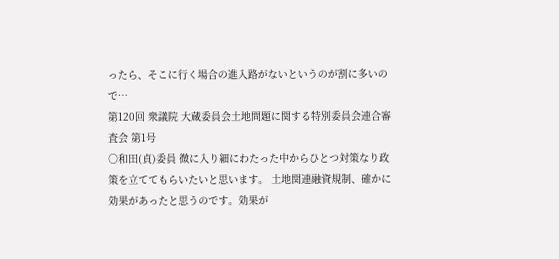ったら、そこに行く場合の進入路がないというのが割に多いので…
第120回 衆議院 大蔵委員会土地問題に関する特別委員会連合審査会 第1号
○和田(貞)委員 微に入り細にわたった中からひとつ対策なり政策を立ててもらいたいと思います。 土地関連融資規制、確かに効果があったと思うのです。効果が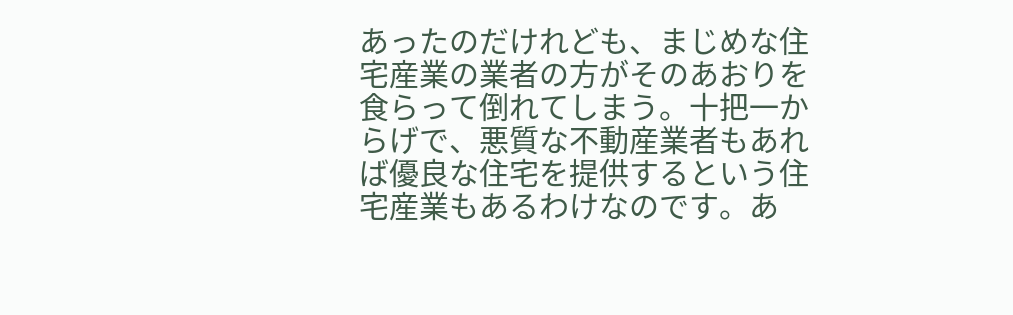あったのだけれども、まじめな住宅産業の業者の方がそのあおりを食らって倒れてしまう。十把一からげで、悪質な不動産業者もあれば優良な住宅を提供するという住宅産業もあるわけなのです。あ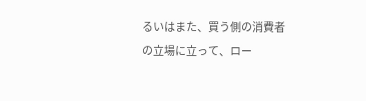るいはまた、買う側の消費者の立場に立って、ロー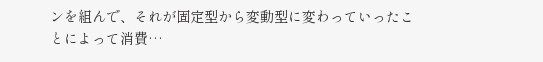ンを組んで、それが固定型から変動型に変わっていったことによって消費…